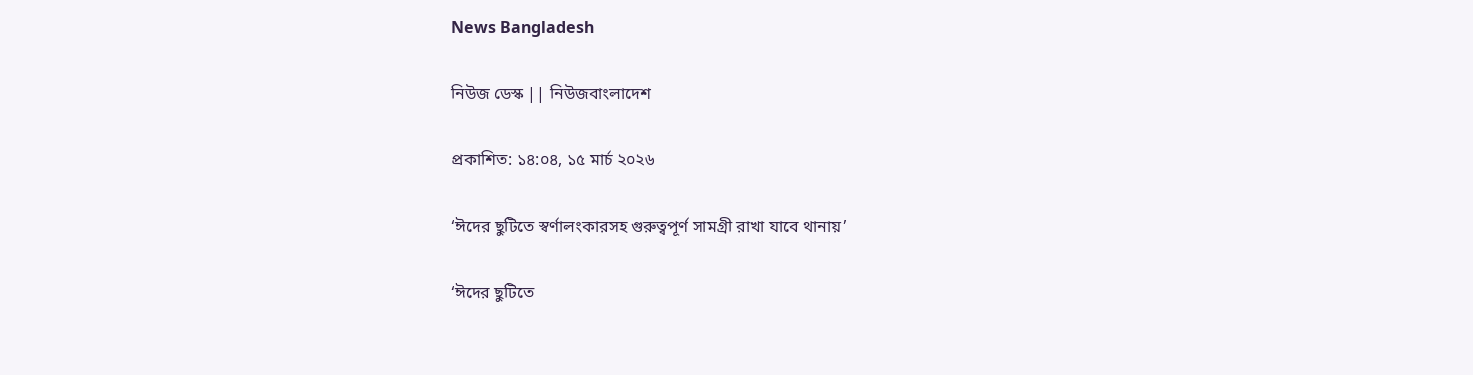News Bangladesh

নিউজ ডেস্ক || নিউজবাংলাদেশ

প্রকাশিত: ১৪:০৪, ১৫ মার্চ ২০২৬

‘ঈদের ছুটিতে স্বর্ণালংকারসহ গুরুত্বপূর্ণ সামগ্রী রাখা যাবে থানায়’

‘ঈদের ছুটিতে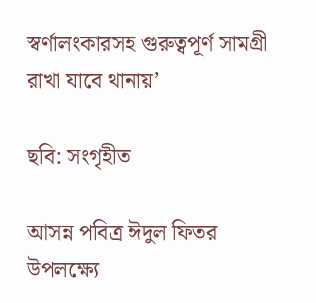স্বর্ণালংকারসহ গুরুত্বপূর্ণ সামগ্রী রাখা যাবে থানায়’

ছবি: সংগৃহীত

আসন্ন পবিত্র ঈদুল ফিতর উপলক্ষ্যে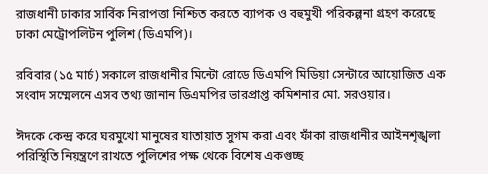রাজধানী ঢাকার সার্বিক নিরাপত্তা নিশ্চিত করতে ব্যাপক ও বহুমুখী পরিকল্পনা গ্রহণ করেছে ঢাকা মেট্রোপলিটন পুলিশ (ডিএমপি)।

রবিবার (১৫ মার্চ) সকালে রাজধানীর মিন্টো রোডে ডিএমপি মিডিয়া সেন্টারে আয়োজিত এক সংবাদ সম্মেলনে এসব তথ্য জানান ডিএমপির ভারপ্রাপ্ত কমিশনার মো. সরওয়ার।

ঈদকে কেন্দ্র করে ঘরমুখো মানুষের যাতায়াত সুগম করা এবং ফাঁকা রাজধানীর আইনশৃঙ্খলা পরিস্থিতি নিয়ন্ত্রণে রাখতে পুলিশের পক্ষ থেকে বিশেষ একগুচ্ছ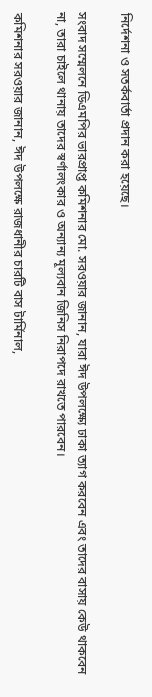নির্দেশনা ও সতর্কবার্তা প্রদান করা হয়েছে।

সংবাদ সম্মেলনে ডিএমপির ভারপ্রাপ্ত কমিশনার মো. সরওয়ার জানান, যারা ঈদ উপলক্ষ্যে ঢাকা ত্যাগ করবেন এবং তাদের বাসায় কেউ থাকবেন না, তারা চাইলে থানায় তাদের স্বর্ণালংকার ও অন্যান্য মূল্যবান জিনিস নিরাপদে রাখতে পারবেন।

কমিশনার সরওয়ার জানান, ঈদ উপলক্ষে রাজধানীর চারটি বাস টার্মিনাল,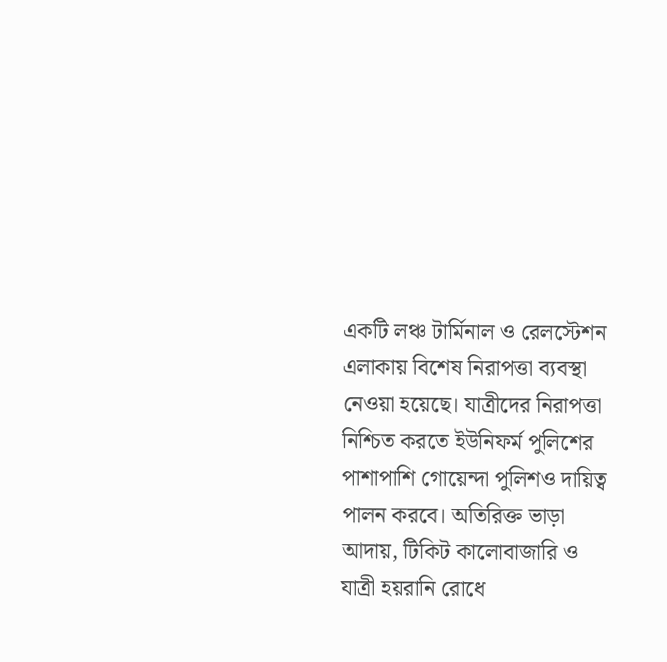একটি লঞ্চ টার্মিনাল ও রেলস্টেশন এলাকায় বিশেষ নিরাপত্তা ব্যবস্থা নেওয়া হয়েছে। যাত্রীদের নিরাপত্তা নিশ্চিত করতে ইউনিফর্ম পুলিশের পাশাপাশি গোয়েন্দা পুলিশও দায়িত্ব পালন করবে। অতিরিক্ত ভাড়া আদায়, টিকিট কালোবাজারি ও যাত্রী হয়রানি রোধে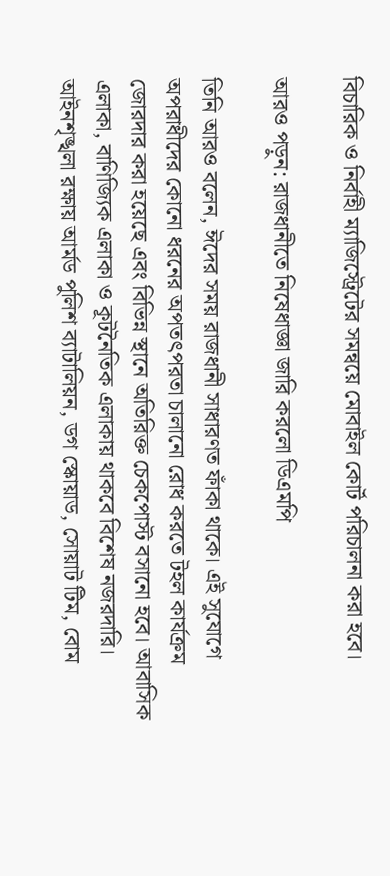বিচারিক ও নির্বাহী ম্যাজিস্ট্রেটের সমন্বয়ে মোবাইল কোর্ট পরিচালনা করা হবে।

আরও পড়ুন: রাজধানীতে নিষেধাজ্ঞা জারি করলো ডিএমপি

তিনি আরও বলেন, ঈদের সময় রাজধানী সাধারণত ফাঁকা থাকে। এই সুযোগে অপরাধীদের কোনো ধরনের অপতৎপরতা চালানো রোধ করতে টহল কার্যক্রম জোরদার করা হয়েছে এবং বিভিন্ন স্থানে অতিরিক্ত চেকপোস্ট বসানো হবে। আবাসিক এলাকা, বাণিজ্যিক এলাকা ও কূটনৈতিক এলাকায় থাকবে বিশেষ নজরদারি। আইনশৃঙ্খলা রক্ষায় আর্মড পুলিশ ব্যাটালিয়ন, ডগ স্কোয়াড, সোয়াট টিম, বোম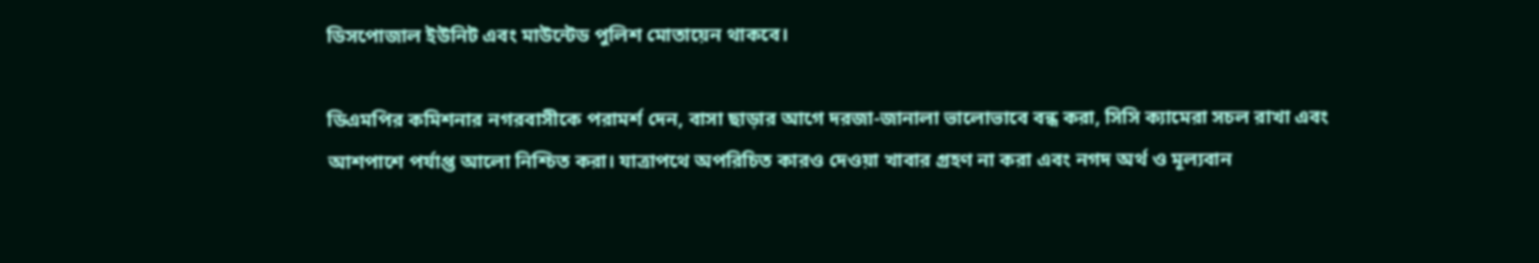ডিসপোজাল ইউনিট এবং মাউন্টেড পুলিশ মোতায়েন থাকবে।

ডিএমপির কমিশনার নগরবাসীকে পরামর্শ দেন, বাসা ছাড়ার আগে দরজা-জানালা ভালোভাবে বন্ধ করা, সিসি ক্যামেরা সচল রাখা এবং আশপাশে পর্যাপ্ত আলো নিশ্চিত করা। যাত্রাপথে অপরিচিত কারও দেওয়া খাবার গ্রহণ না করা এবং নগদ অর্থ ও মূল্যবান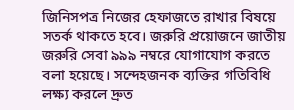জিনিসপত্র নিজের হেফাজতে রাখার বিষয়ে সতর্ক থাকতে হবে। জরুরি প্রয়োজনে জাতীয় জরুরি সেবা ৯৯৯ নম্বরে যোগাযোগ করতে বলা হয়েছে। সন্দেহজনক ব্যক্তির গতিবিধি লক্ষ্য করলে দ্রুত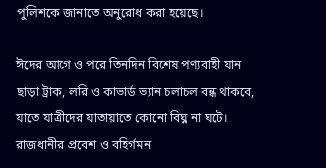পুলিশকে জানাতে অনুরোধ করা হয়েছে।

ঈদের আগে ও পরে তিনদিন বিশেষ পণ্যবাহী যান ছাড়া ট্রাক, লরি ও কাভার্ড ভ্যান চলাচল বন্ধ থাকবে, যাতে যাত্রীদের যাতায়াতে কোনো বিঘ্ন না ঘটে। রাজধানীর প্রবেশ ও বহির্গমন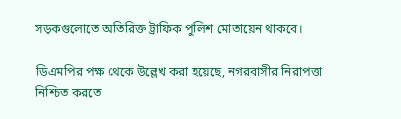সড়কগুলোতে অতিরিক্ত ট্রাফিক পুলিশ মোতায়েন থাকবে।

ডিএমপির পক্ষ থেকে উল্লেখ করা হয়েছে, নগরবাসীর নিরাপত্তা নিশ্চিত করতে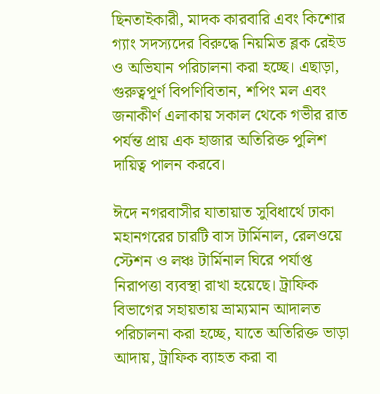ছিনতাইকারী, মাদক কারবারি এবং কিশোর গ্যাং সদস্যদের বিরুদ্ধে নিয়মিত ব্লক রেইড ও অভিযান পরিচালনা করা হচ্ছে। এছাড়া, গুরুত্বপূর্ণ বিপণিবিতান, শপিং মল এবং জনাকীর্ণ এলাকায় সকাল থেকে গভীর রাত পর্যন্ত প্রায় এক হাজার অতিরিক্ত পুলিশ দায়িত্ব পালন করবে।

ঈদে নগরবাসীর যাতায়াত সুবিধার্থে ঢাকা মহানগরের চারটি বাস টার্মিনাল, রেলওয়ে স্টেশন ও লঞ্চ টার্মিনাল ঘিরে পর্যাপ্ত নিরাপত্তা ব্যবস্থা রাখা হয়েছে। ট্রাফিক বিভাগের সহায়তায় ভ্রাম্যমান আদালত পরিচালনা করা হচ্ছে, যাতে অতিরিক্ত ভাড়া আদায়, ট্রাফিক ব্যাহত করা বা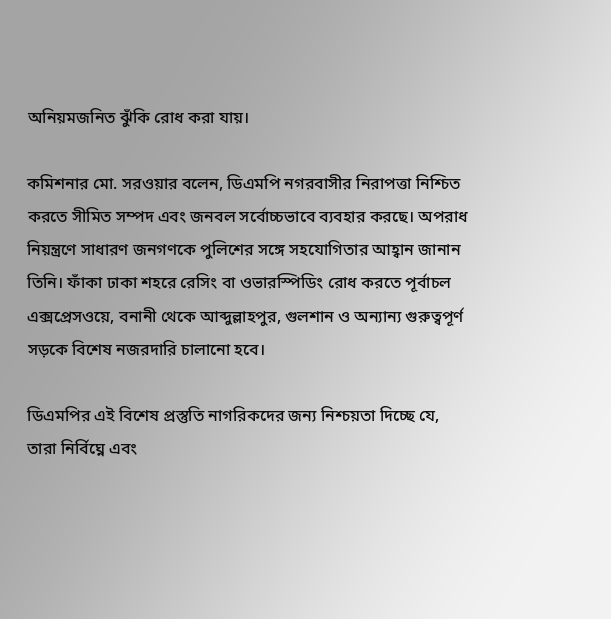অনিয়মজনিত ঝুঁকি রোধ করা যায়।

কমিশনার মো. সরওয়ার বলেন, ডিএমপি নগরবাসীর নিরাপত্তা নিশ্চিত করতে সীমিত সম্পদ এবং জনবল সর্বোচ্চভাবে ব্যবহার করছে। অপরাধ নিয়ন্ত্রণে সাধারণ জনগণকে পুলিশের সঙ্গে সহযোগিতার আহ্বান জানান তিনি। ফাঁকা ঢাকা শহরে রেসিং বা ওভারস্পিডিং রোধ করতে পূর্বাচল এক্সপ্রেসওয়ে, বনানী থেকে আব্দুল্লাহপুর, গুলশান ও অন্যান্য গুরুত্বপূর্ণ সড়কে বিশেষ নজরদারি চালানো হবে।

ডিএমপির এই বিশেষ প্রস্তুতি নাগরিকদের জন্য নিশ্চয়তা দিচ্ছে যে, তারা নির্বিঘ্নে এবং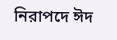নিরাপদে ঈদ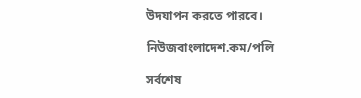উদযাপন করতে পারবে।

নিউজবাংলাদেশ.কম/পলি

সর্বশেষ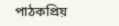পাঠকপ্রিয়